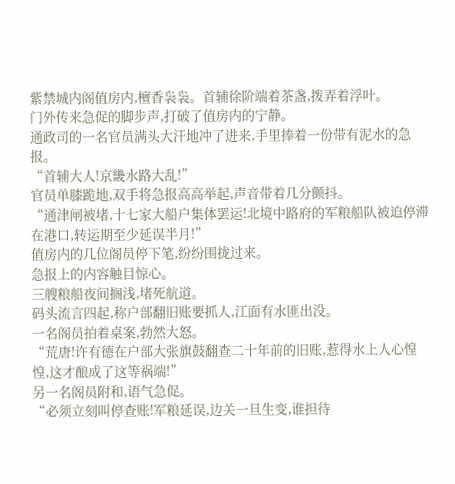紫禁城内阁值房内,檀香袅袅。首辅徐阶端着茶盏,拨弄着浮叶。
门外传来急促的脚步声,打破了值房内的宁静。
通政司的一名官员满头大汗地冲了进来,手里捧着一份带有泥水的急报。
“首辅大人!京畿水路大乱!”
官员单膝跪地,双手将急报高高举起,声音带着几分颤抖。
“通津闸被堵,十七家大船户集体罢运!北境中路府的军粮船队被迫停滞在港口,转运期至少延误半月!”
值房内的几位阁员停下笔,纷纷围拢过来。
急报上的内容触目惊心。
三艘粮船夜间搁浅,堵死航道。
码头流言四起,称户部翻旧账要抓人,江面有水匪出没。
一名阁员拍着桌案,勃然大怒。
“荒唐!许有德在户部大张旗鼓翻查二十年前的旧账,惹得水上人心惶惶,这才酿成了这等祸端!”
另一名阁员附和,语气急促。
“必须立刻叫停查账!军粮延误,边关一旦生变,谁担待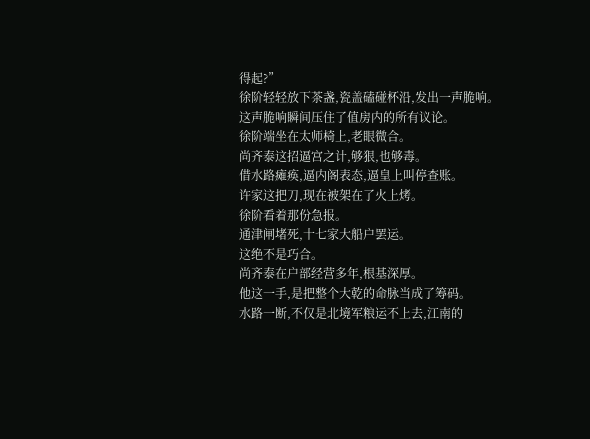得起?”
徐阶轻轻放下茶盏,瓷盖磕碰杯沿,发出一声脆响。
这声脆响瞬间压住了值房内的所有议论。
徐阶端坐在太师椅上,老眼微合。
尚齐泰这招逼宫之计,够狠,也够毒。
借水路瘫痪,逼内阁表态,逼皇上叫停查账。
许家这把刀,现在被架在了火上烤。
徐阶看着那份急报。
通津闸堵死,十七家大船户罢运。
这绝不是巧合。
尚齐泰在户部经营多年,根基深厚。
他这一手,是把整个大乾的命脉当成了筹码。
水路一断,不仅是北境军粮运不上去,江南的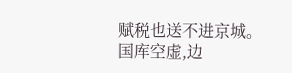赋税也送不进京城。
国库空虚,边